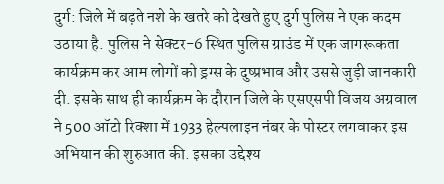दुर्ग: जिले में बढ़ते नशे के खतरे को देखते हुए दुर्ग पुलिस ने एक कदम उठाया है. पुलिस ने सेक्टर-6 स्थित पुलिस ग्राउंड में एक जागरूकता कार्यक्रम कर आम लोगों को ड्रग्स के दुष्प्रभाव और उससे जुड़ी जानकारी दी. इसके साथ ही कार्यक्रम के दौरान जिले के एसएसपी विजय अग्रवाल ने 500 ऑटो रिक्शा में 1933 हेल्पलाइन नंबर के पोस्टर लगवाकर इस अभियान की शुरुआत की. इसका उद्देश्य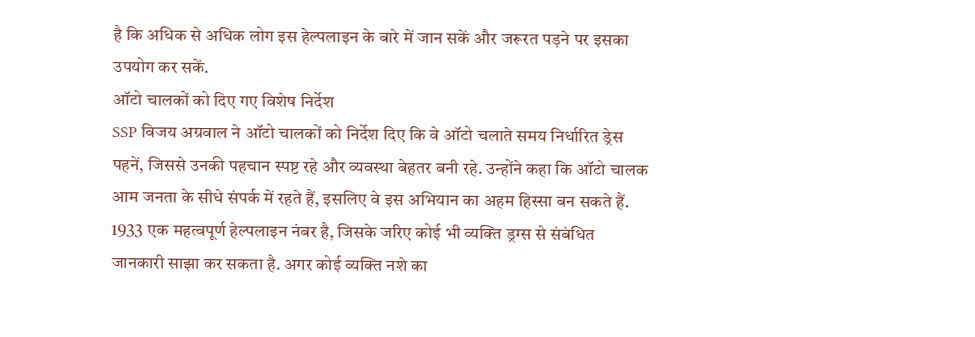है कि अधिक से अधिक लोग इस हेल्पलाइन के बारे में जान सकें और जरूरत पड़ने पर इसका उपयोग कर सकें.
ऑटो चालकों को दिए गए विशेष निर्देश
SSP विजय अग्रवाल ने ऑटो चालकों को निर्देश दिए कि वे ऑटो चलाते समय निर्धारित ड्रेस पहनें, जिससे उनकी पहचान स्पष्ट रहे और व्यवस्था बेहतर बनी रहे. उन्होंने कहा कि ऑटो चालक आम जनता के सीधे संपर्क में रहते हैं, इसलिए वे इस अभियान का अहम हिस्सा बन सकते हैं.
1933 एक महत्वपूर्ण हेल्पलाइन नंबर है, जिसके जरिए कोई भी व्यक्ति ड्रग्स से संबंधित जानकारी साझा कर सकता है. अगर कोई व्यक्ति नशे का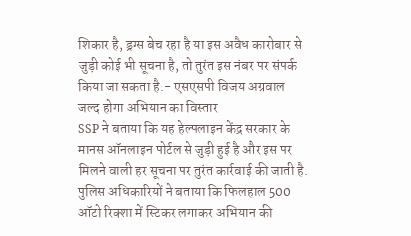शिकार है, ड्रग्स बेच रहा है या इस अवैध कारोबार से जुड़ी कोई भी सूचना है, तो तुरंत इस नंबर पर संपर्क किया जा सकता है.- एसएसपी विजय अग्रवाल
जल्द होगा अभियान का विस्तार
SSP ने बताया कि यह हेल्पलाइन केंद्र सरकार के मानस ऑनलाइन पोर्टल से जुड़ी हुई है और इस पर मिलने वाली हर सूचना पर तुरंत कार्रवाई की जाती है. पुलिस अधिकारियों ने बताया कि फिलहाल 500 ऑटो रिक्शा में स्टिकर लगाकर अभियान की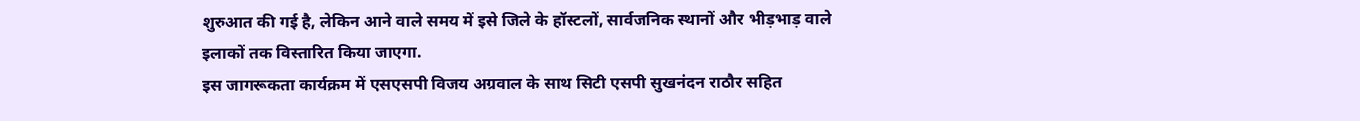शुरुआत की गई है, लेकिन आने वाले समय में इसे जिले के हॉस्टलों, सार्वजनिक स्थानों और भीड़भाड़ वाले इलाकों तक विस्तारित किया जाएगा.
इस जागरूकता कार्यक्रम में एसएसपी विजय अग्रवाल के साथ सिटी एसपी सुखनंदन राठौर सहित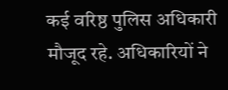कई वरिष्ठ पुलिस अधिकारी मौजूद रहे. अधिकारियों ने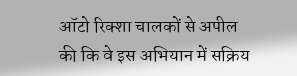ऑटो रिक्शा चालकों से अपील की कि वे इस अभियान में सक्रिय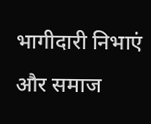भागीदारी निभाएं और समाज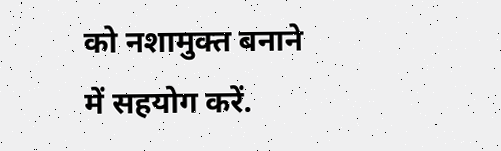को नशामुक्त बनाने में सहयोग करें.